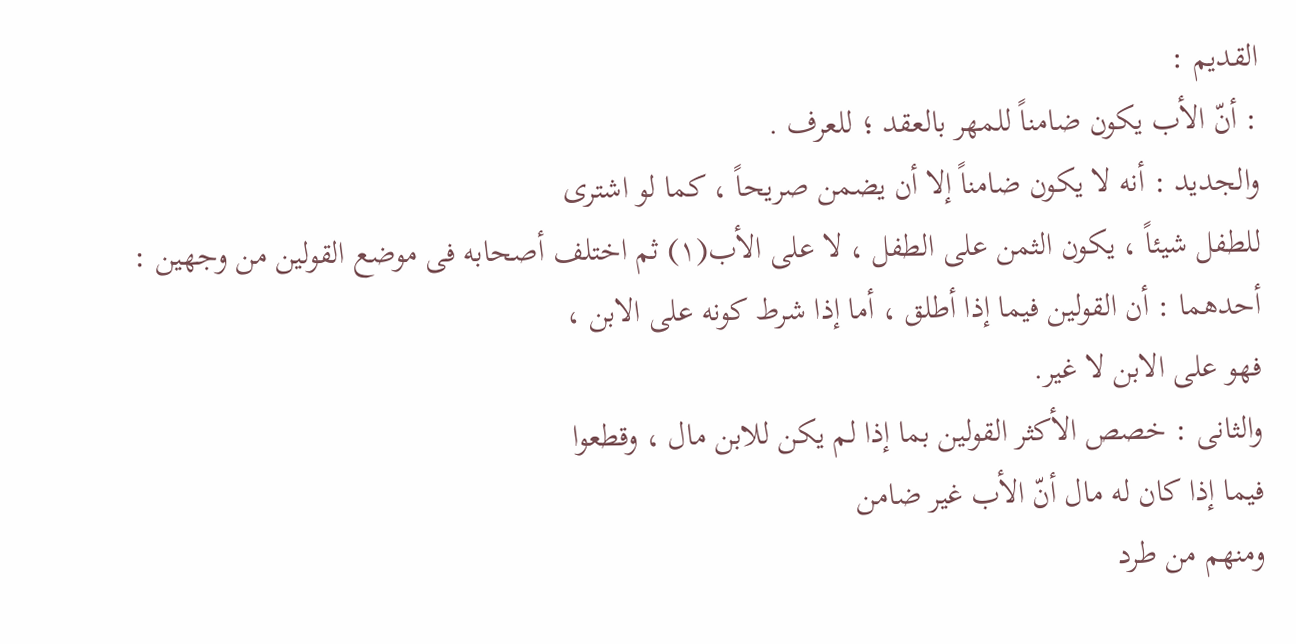القدیم :
: أنّ الأب یکون ضامناً للمهر بالعقد ؛ للعرف .
والجدید : أنه لا یکون ضامناً إلا أن یضمن صریحاً ، کما لو اشترى
للطفل شیئاً ، یکون الثمن على الطفل ، لا على الأب(۱) ثم اختلف أصحابه فی موضع القولین من وجهین :
أحدهما : أن القولین فیما إذا أطلق ، أما إذا شرط کونه على الابن ،
فهو على الابن لا غیر.
والثانی : خصص الأکثر القولین بما إذا لم یکن للابن مال ، وقطعوا
فیما إذا کان له مال أنّ الأب غیر ضامن
ومنهم من طرد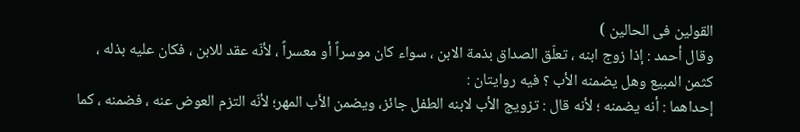القولین فی الحالین )
وقال أحمد : إذا زوج ابنه ، تعلّق الصداق بذمة الابن ، سواء کان موسراً أو معسراً ، لأنّه عقد للابن ، فکان علیه بذله ، کثمن المبیع وهل یضمنه الأب ؟ فیه روایتان :
إحداهما : أنه یضمنه ؛ لأنه قال : تزویج الأب لابنه الطفل جائز، ویضمن الأب المهر؛ لأنّه التزم العوض عنه ، فضمنه ، کما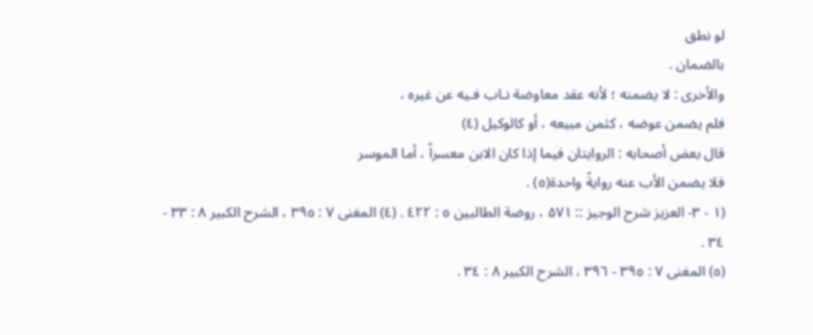لو نطق
بالضمان .
والأخرى : لا یضمنه ؛ لأنه عقد معاوضة نـاب فـیه عن غیره ،
فلم یضمن عوضه ، کثمن مبیعه ، أو کالوکیل (٤)
قال بعض أصحابه : الروایتان فیما إذا کان الابن معسراً ، أما الموسر
فلا یضمن الأب عنه روایةً واحدة(٥) .
(١ - ٣- العزیز شرح الوجیز :: ۵۷۱ ، روضة الطالبین ٥ : ٤٢٢ . (٤) المغنی ۷ : ۳۹٥ ، الشرح الکبیر ٨ : ٣٣ - ٣٤ .
(٥) المغنی ٧ : ٣٩٥ - ٣٩٦ ، الشرح الکبیر ٨ : ٣٤ .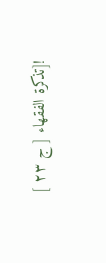![تذكرة الفقهاء [ ج ٢٣ ]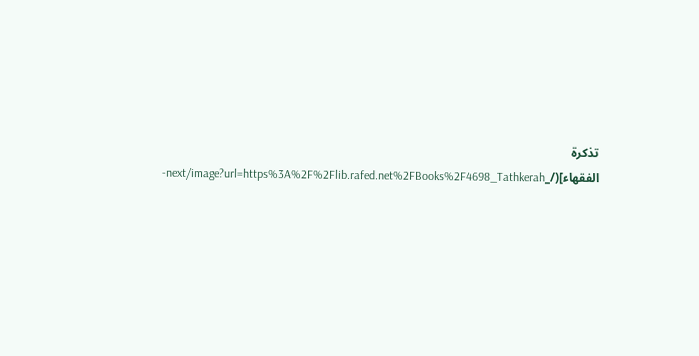تذكرة الفقهاء](/_next/image?url=https%3A%2F%2Flib.rafed.net%2FBooks%2F4698_Tathkerah-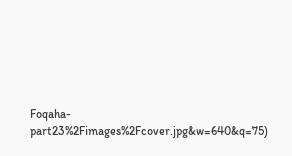Foqaha-part23%2Fimages%2Fcover.jpg&w=640&q=75)